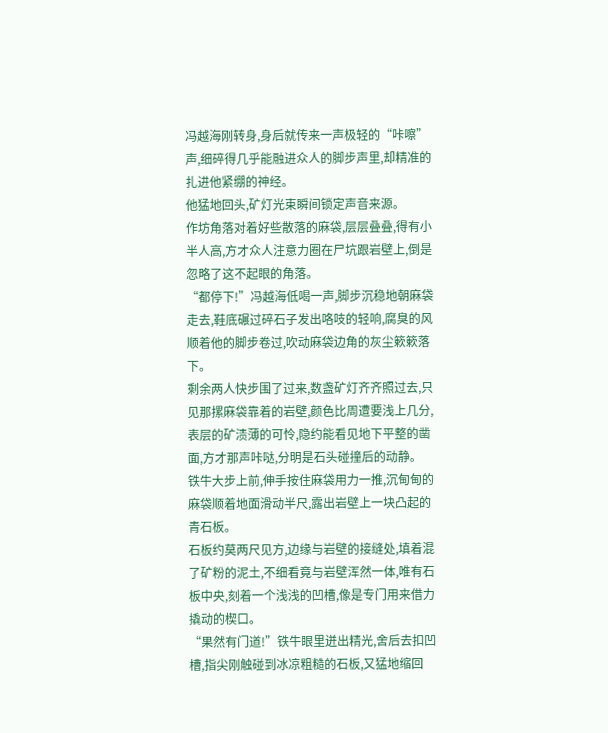冯越海刚转身,身后就传来一声极轻的“咔嚓”声,细碎得几乎能融进众人的脚步声里,却精准的扎进他紧绷的神经。
他猛地回头,矿灯光束瞬间锁定声音来源。
作坊角落对着好些散落的麻袋,层层叠叠,得有小半人高,方才众人注意力圈在尸坑跟岩壁上,倒是忽略了这不起眼的角落。
“都停下!”冯越海低喝一声,脚步沉稳地朝麻袋走去,鞋底碾过碎石子发出咯吱的轻响,腐臭的风顺着他的脚步卷过,吹动麻袋边角的灰尘簌簌落下。
剩余两人快步围了过来,数盏矿灯齐齐照过去,只见那摞麻袋靠着的岩壁,颜色比周遭要浅上几分,表层的矿渍薄的可怜,隐约能看见地下平整的凿面,方才那声咔哒,分明是石头碰撞后的动静。
铁牛大步上前,伸手按住麻袋用力一推,沉甸甸的麻袋顺着地面滑动半尺,露出岩壁上一块凸起的青石板。
石板约莫两尺见方,边缘与岩壁的接缝处,填着混了矿粉的泥土,不细看竟与岩壁浑然一体,唯有石板中央,刻着一个浅浅的凹槽,像是专门用来借力撬动的楔口。
“果然有门道!”铁牛眼里迸出精光,舍后去扣凹槽,指尖刚触碰到冰凉粗糙的石板,又猛地缩回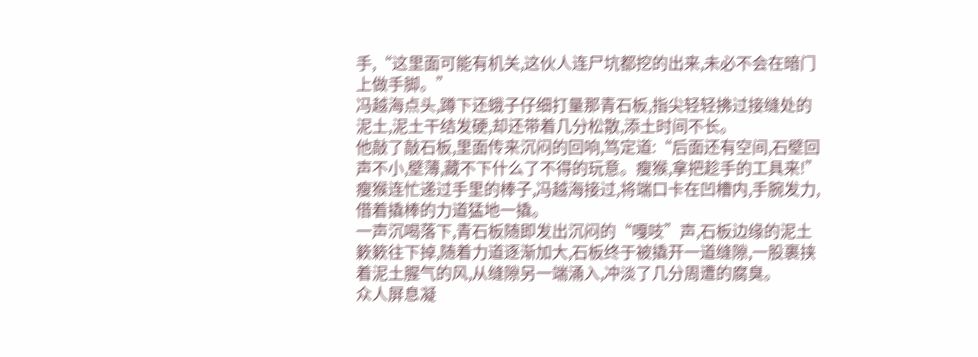手,“这里面可能有机关,这伙人连尸坑都挖的出来,未必不会在暗门上做手脚。”
冯越海点头,蹲下还蛾子仔细打量那青石板,指尖轻轻拂过接缝处的泥土,泥土干结发硬,却还带着几分松散,添土时间不长。
他敲了敲石板,里面传来沉闷的回响,笃定道:“后面还有空间,石壁回声不小,壁薄,藏不下什么了不得的玩意。瘦猴,拿把趁手的工具来!”
瘦猴连忙递过手里的棒子,冯越海接过,将端口卡在凹槽内,手腕发力,借着撬棒的力道猛地一撬。
一声沉喝落下,青石板随即发出沉闷的“嘎吱”声,石板边缘的泥土簌簌往下掉,随着力道逐渐加大,石板终于被撬开一道缝隙,一股裹挟着泥土腥气的风,从缝隙另一端涌入,冲淡了几分周遭的腐臭。
众人屏息凝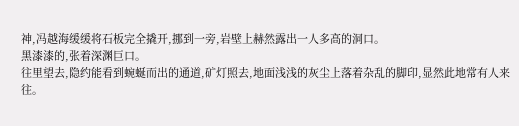神,冯越海缓缓将石板完全撬开,挪到一旁,岩壁上赫然露出一人多高的洞口。
黑漆漆的,张着深渊巨口。
往里望去,隐约能看到蜿蜒而出的通道,矿灯照去,地面浅浅的灰尘上落着杂乱的脚印,显然此地常有人来往。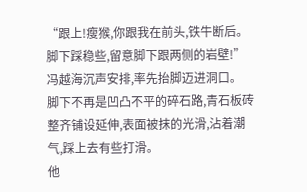“跟上!瘦猴,你跟我在前头,铁牛断后。脚下踩稳些,留意脚下跟两侧的岩壁!”
冯越海沉声安排,率先抬脚迈进洞口。
脚下不再是凹凸不平的碎石路,青石板砖整齐铺设延伸,表面被抹的光滑,沾着潮气,踩上去有些打滑。
他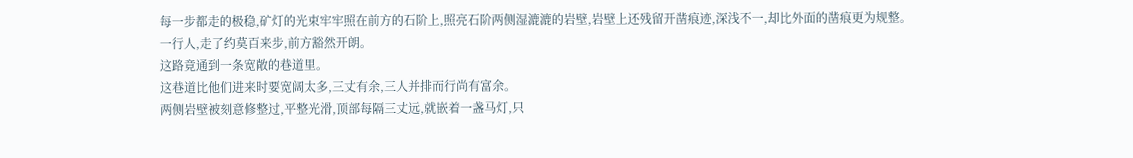每一步都走的极稳,矿灯的光束牢牢照在前方的石阶上,照亮石阶两侧湿漉漉的岩壁,岩壁上还残留开凿痕迹,深浅不一,却比外面的凿痕更为规整。
一行人,走了约莫百来步,前方豁然开朗。
这路竟通到一条宽敞的巷道里。
这巷道比他们进来时要宽阔太多,三丈有余,三人并排而行尚有富余。
两侧岩壁被刻意修整过,平整光滑,顶部每隔三丈远,就嵌着一盏马灯,只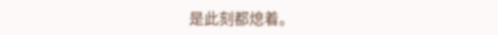是此刻都熄着。